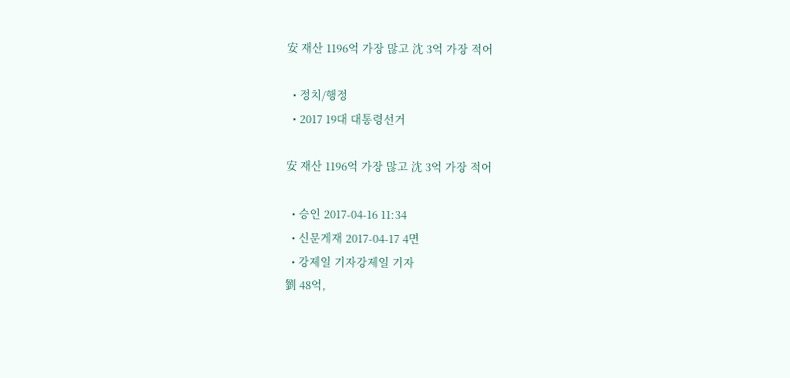安 재산 1196억 가장 많고 沈 3억 가장 적어

  • 정치/행정
  • 2017 19대 대통령선거

安 재산 1196억 가장 많고 沈 3억 가장 적어

  • 승인 2017-04-16 11:34
  • 신문게재 2017-04-17 4면
  • 강제일 기자강제일 기자
劉 48억,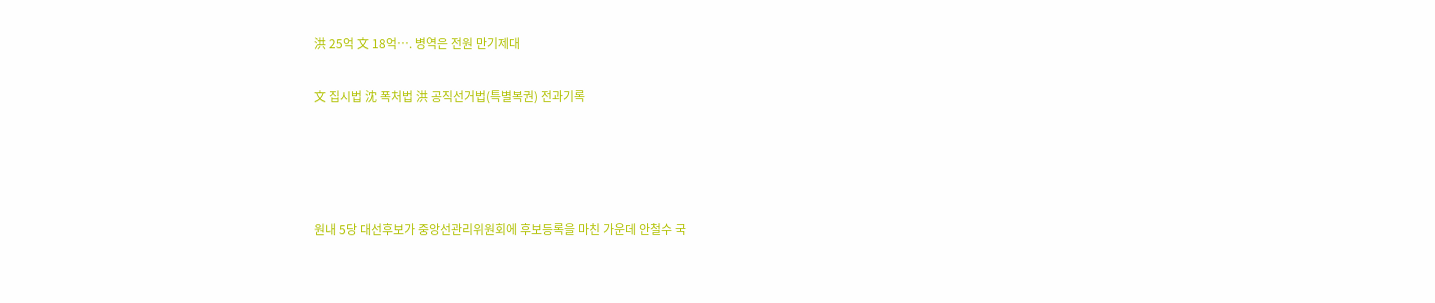洪 25억 文 18억…. 병역은 전원 만기제대

文 집시법 沈 폭처법 洪 공직선거법(특별복권) 전과기록




원내 5당 대선후보가 중앙선관리위원회에 후보등록을 마친 가운데 안철수 국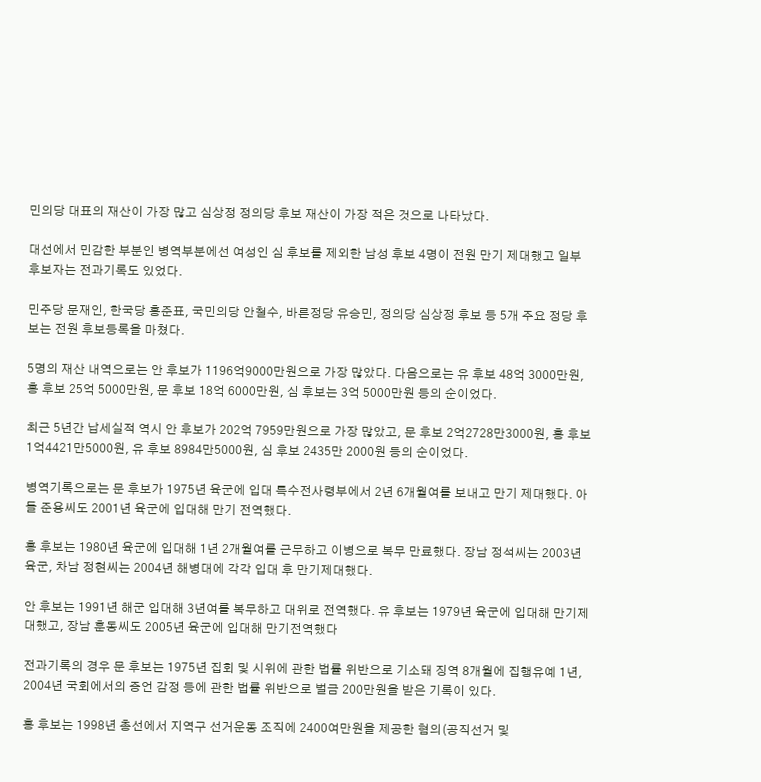민의당 대표의 재산이 가장 많고 심상정 정의당 후보 재산이 가장 적은 것으로 나타났다.

대선에서 민감한 부분인 병역부분에선 여성인 심 후보를 제외한 남성 후보 4명이 전원 만기 제대했고 일부 후보자는 전과기록도 있었다.

민주당 문재인, 한국당 홍준표, 국민의당 안철수, 바른정당 유승민, 정의당 심상정 후보 등 5개 주요 정당 후보는 전원 후보등록을 마쳤다.

5명의 재산 내역으로는 안 후보가 1196억9000만원으로 가장 많았다. 다음으로는 유 후보 48억 3000만원, 홍 후보 25억 5000만원, 문 후보 18억 6000만원, 심 후보는 3억 5000만원 등의 순이었다.

최근 5년간 납세실적 역시 안 후보가 202억 7959만원으로 가장 많았고, 문 후보 2억2728만3000원, 홍 후보 1억4421만5000원, 유 후보 8984만5000원, 심 후보 2435만 2000원 등의 순이었다.

병역기록으로는 문 후보가 1975년 육군에 입대 특수전사령부에서 2년 6개월여를 보내고 만기 제대했다. 아들 준용씨도 2001년 육군에 입대해 만기 전역했다.

홍 후보는 1980년 육군에 입대해 1년 2개월여를 근무하고 이병으로 복무 만료했다. 장남 정석씨는 2003년 육군, 차남 정현씨는 2004년 해병대에 각각 입대 후 만기제대했다.

안 후보는 1991년 해군 입대해 3년여를 복무하고 대위로 전역했다. 유 후보는 1979년 육군에 입대해 만기제대했고, 장남 훈동씨도 2005년 육군에 입대해 만기전역했다

전과기록의 경우 문 후보는 1975년 집회 및 시위에 관한 법률 위반으로 기소돼 징역 8개월에 집행유예 1년, 2004년 국회에서의 증언 감정 등에 관한 법률 위반으로 벌금 200만원을 받은 기록이 있다.

홍 후보는 1998년 총선에서 지역구 선거운동 조직에 2400여만원을 제공한 혐의(공직선거 및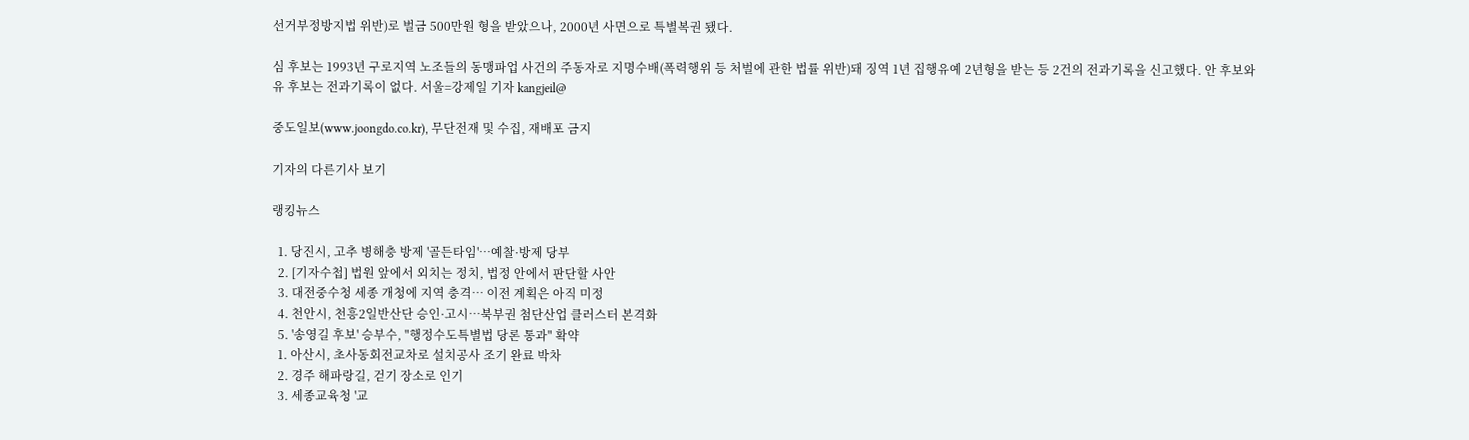선거부정방지법 위반)로 벌금 500만원 형을 받았으나, 2000년 사면으로 특별복권 됐다.

심 후보는 1993년 구로지역 노조들의 동맹파업 사건의 주동자로 지명수배(폭력행위 등 처벌에 관한 법률 위반)돼 징역 1년 집행유예 2년형을 받는 등 2건의 전과기록을 신고했다. 안 후보와 유 후보는 전과기록이 없다. 서울=강제일 기자 kangjeil@

중도일보(www.joongdo.co.kr), 무단전재 및 수집, 재배포 금지

기자의 다른기사 보기

랭킹뉴스

  1. 당진시, 고추 병해충 방제 '골든타임'…예찰·방제 당부
  2. [기자수첩] 법원 앞에서 외치는 정치, 법정 안에서 판단할 사안
  3. 대전중수청 세종 개청에 지역 충격… 이전 계획은 아직 미정
  4. 천안시, 천흥2일반산단 승인·고시…북부권 첨단산업 클러스터 본격화
  5. '송영길 후보' 승부수, "행정수도특별법 당론 통과" 확약
  1. 아산시, 초사동회전교차로 설치공사 조기 완료 박차
  2. 경주 해파랑길, 걷기 장소로 인기
  3. 세종교육청 '교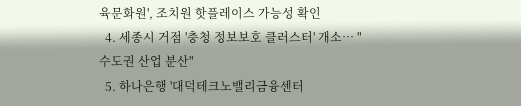육문화원', 조치원 핫플레이스 가능성 확인
  4. 세종시 거점 '충청 정보보호 클러스터' 개소… "수도권 산업 분산"
  5. 하나은행 '대덕테크노밸리금융센터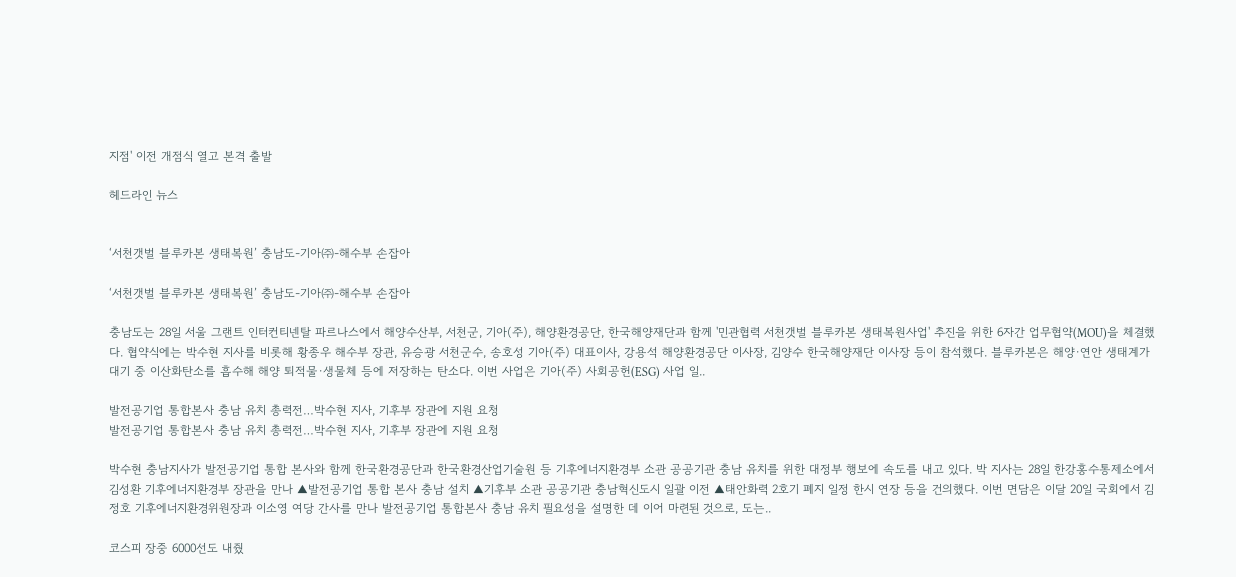지점' 이전 개점식 열고 본격 출발

헤드라인 뉴스


‘서천갯벌 블루카본 생태복원’ 충남도-기아㈜-해수부 손잡아

‘서천갯벌 블루카본 생태복원’ 충남도-기아㈜-해수부 손잡아

충남도는 28일 서울 그랜트 인터컨티넨탈 파르나스에서 해양수산부, 서천군, 기아(주), 해양환경공단, 한국해양재단과 함께 '민관협력 서천갯벌 블루카본 생태복원사업' 추진을 위한 6자간 업무협약(MOU)을 체결했다. 협약식에는 박수현 지사를 비롯해 황종우 해수부 장관, 유승광 서천군수, 송호성 기아(주) 대표이사, 강용석 해양환경공단 이사장, 김양수 한국해양재단 이사장 등이 참석했다. 블루카본은 해양·연안 생태계가 대기 중 이산화탄소를 흡수해 해양 퇴적물·생물체 등에 저장하는 탄소다. 이번 사업은 기아(주) 사회공헌(ESG) 사업 일..

발전공기업 통합본사 충남 유치 총력전…박수현 지사, 기후부 장관에 지원 요청
발전공기업 통합본사 충남 유치 총력전…박수현 지사, 기후부 장관에 지원 요청

박수현 충남지사가 발전공기업 통합 본사와 함께 한국환경공단과 한국환경산업기술원 등 기후에너지환경부 소관 공공기관 충남 유치를 위한 대정부 행보에 속도를 내고 있다. 박 지사는 28일 한강홍수통제소에서 김성환 기후에너지환경부 장관을 만나 ▲발전공기업 통합 본사 충남 설치 ▲기후부 소관 공공기관 충남혁신도시 일괄 이전 ▲태안화력 2호기 폐지 일정 한시 연장 등을 건의했다. 이번 면담은 이달 20일 국회에서 김정호 기후에너지환경위원장과 이소영 여당 간사를 만나 발전공기업 통합본사 충남 유치 필요성을 설명한 데 이어 마련된 것으로, 도는..

코스피 장중 6000선도 내줬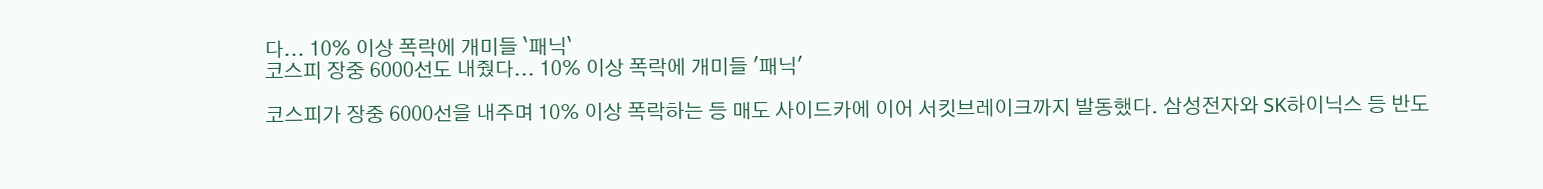다... 10% 이상 폭락에 개미들 `패닉`
코스피 장중 6000선도 내줬다... 10% 이상 폭락에 개미들 '패닉'

코스피가 장중 6000선을 내주며 10% 이상 폭락하는 등 매도 사이드카에 이어 서킷브레이크까지 발동했다. 삼성전자와 SK하이닉스 등 반도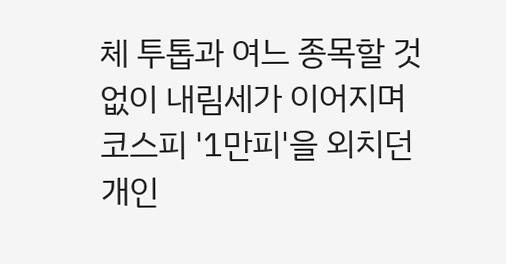체 투톱과 여느 종목할 것 없이 내림세가 이어지며 코스피 '1만피'을 외치던 개인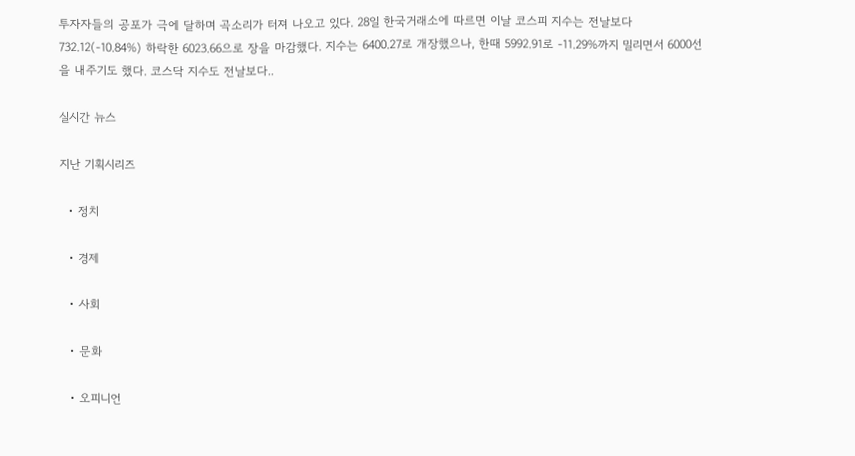투자자들의 공포가 극에 달하며 곡소리가 터져 나오고 있다. 28일 한국거래소에 따르면 이날 코스피 지수는 전날보다 732.12(-10.84%) 하락한 6023.66으로 장을 마감했다. 지수는 6400.27로 개장했으나, 한때 5992.91로 -11.29%까지 밀리면서 6000선을 내주기도 했다. 코스닥 지수도 전날보다..

실시간 뉴스

지난 기획시리즈

  • 정치

  • 경제

  • 사회

  • 문화

  • 오피니언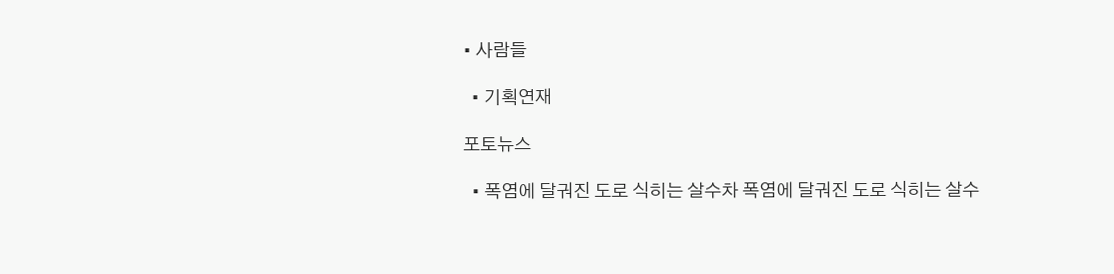• 사람들

  • 기획연재

포토뉴스

  • 폭염에 달궈진 도로 식히는 살수차 폭염에 달궈진 도로 식히는 살수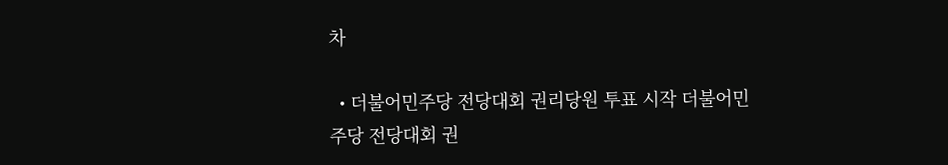차

  • 더불어민주당 전당대회 권리당원 투표 시작 더불어민주당 전당대회 권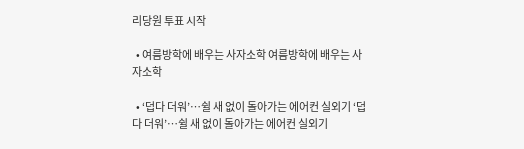리당원 투표 시작

  • 여름방학에 배우는 사자소학 여름방학에 배우는 사자소학

  • ‘덥다 더워’…쉴 새 없이 돌아가는 에어컨 실외기 ‘덥다 더워’…쉴 새 없이 돌아가는 에어컨 실외기